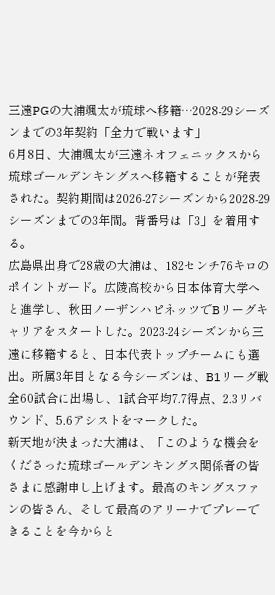三遠PGの大浦颯太が琉球へ移籍…2028-29シーズンまでの3年契約「全力で戦います」
6月8日、大浦颯太が三遠ネオフェニックスから琉球ゴールデンキングスへ移籍することが発表された。契約期間は2026-27シーズンから2028-29シーズンまでの3年間。背番号は「3」を着用する。
広島県出身で28歳の大浦は、182センチ76キロのポイントガード。広陵高校から日本体育大学へと進学し、秋田ノーザンハピネッツでBリーグキャリアをスタートした。2023-24シーズンから三遠に移籍すると、日本代表トップチームにも選出。所属3年目となる今シーズンは、B1リーグ戦全60試合に出場し、1試合平均7.7得点、2.3リバウンド、5.6アシストをマークした。
新天地が決まった大浦は、「このような機会をくださった琉球ゴールデンキングス関係者の皆さまに感謝申し上げます。最高のキングスファンの皆さん、そして最高のアリーナでプレーできることを今からと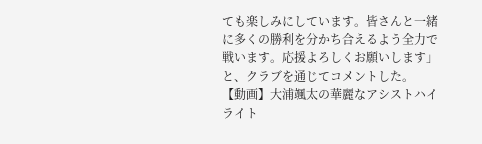ても楽しみにしています。皆さんと一緒に多くの勝利を分かち合えるよう全力で戦います。応援よろしくお願いします」と、クラブを通じてコメントした。
【動画】大浦颯太の華麗なアシストハイライト